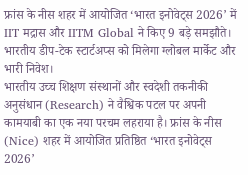फ्रांस के नीस शहर में आयोजित ‘भारत इनोवेट्स 2026’ में IIT मद्रास और IITM Global ने किए 9 बड़े समझौते। भारतीय डीप-टेक स्टार्टअप्स को मिलेगा ग्लोबल मार्केट और भारी निवेश।
भारतीय उच्च शिक्षण संस्थानों और स्वदेशी तकनीकी अनुसंधान (Research) ने वैश्विक पटल पर अपनी कामयाबी का एक नया परचम लहराया है। फ्रांस के नीस (Nice) शहर में आयोजित प्रतिष्ठित ‘भारत इनोवेट्स 2026’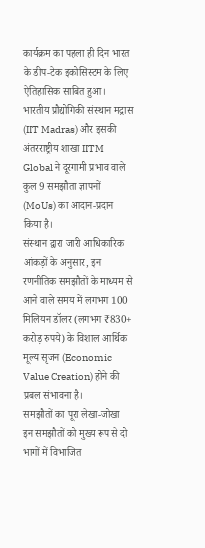कार्यक्रम का पहला ही दिन भारत के डीप-टेक इकोसिस्टम के लिए ऐतिहासिक साबित हुआ। भारतीय प्रौद्योगिकी संस्थान मद्रास (IIT Madras) और इसकी अंतरराष्ट्रीय शाखा IITM Global ने दूरगामी प्रभाव वाले कुल 9 समझौता ज्ञापनों (MoUs) का आदान-प्रदान किया है।
संस्थान द्वारा जारी आधिकारिक आंकड़ों के अनुसार, इन रणनीतिक समझौतों के माध्यम से आने वाले समय में लगभग 100 मिलियन डॉलर (लगभग ₹830+ करोड़ रुपये) के विशाल आर्थिक मूल्य सृजन (Economic Value Creation) होने की प्रबल संभावना है।
समझौतों का पूरा लेखा-जोखा
इन समझौतों को मुख्य रूप से दो भागों में विभाजित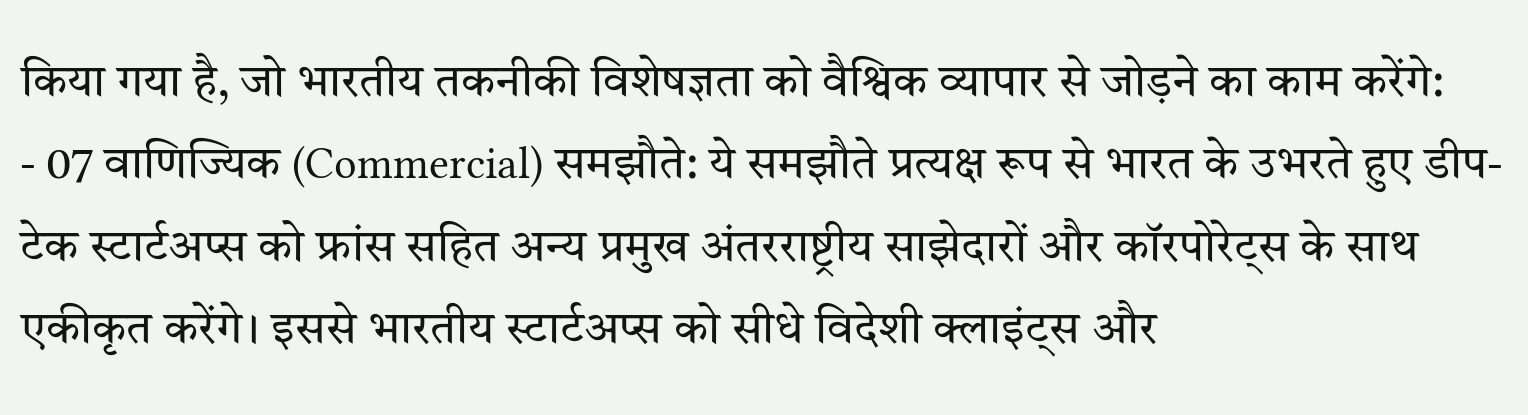किया गया है, जो भारतीय तकनीकी विशेषज्ञता को वैश्विक व्यापार से जोड़ने का काम करेंगे:
- 07 वाणिज्यिक (Commercial) समझौते: ये समझौते प्रत्यक्ष रूप से भारत के उभरते हुए डीप-टेक स्टार्टअप्स को फ्रांस सहित अन्य प्रमुख अंतरराष्ट्रीय साझेदारों और कॉरपोरेट्स के साथ एकीकृत करेंगे। इससे भारतीय स्टार्टअप्स को सीधे विदेशी क्लाइंट्स और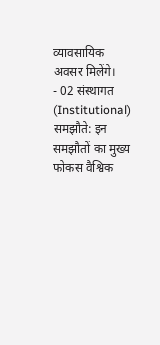व्यावसायिक अवसर मिलेंगे।
- 02 संस्थागत (Institutional) समझौते: इन समझौतों का मुख्य फोकस वैश्विक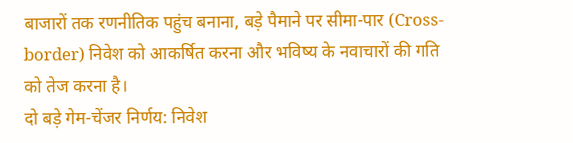बाजारों तक रणनीतिक पहुंच बनाना, बड़े पैमाने पर सीमा-पार (Cross-border) निवेश को आकर्षित करना और भविष्य के नवाचारों की गति को तेज करना है।
दो बड़े गेम-चेंजर निर्णय: निवेश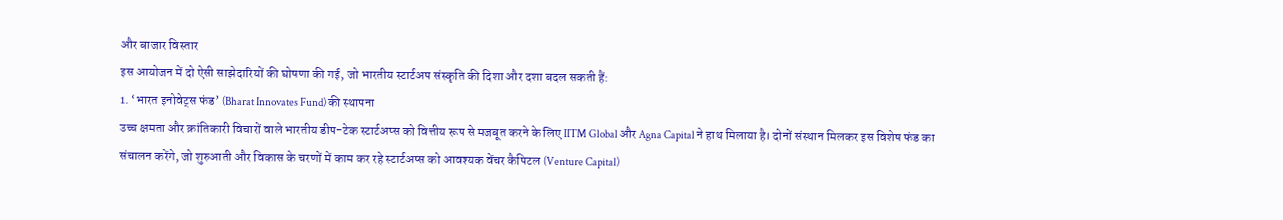और बाजार विस्तार
इस आयोजन में दो ऐसी साझेदारियों की घोषणा की गई, जो भारतीय स्टार्टअप संस्कृति की दिशा और दशा बदल सकती हैं:
1. ‘भारत इनोवेट्स फंड’ (Bharat Innovates Fund) की स्थापना
उच्च क्षमता और क्रांतिकारी विचारों वाले भारतीय डीप-टेक स्टार्टअप्स को वित्तीय रूप से मजबूत करने के लिए IITM Global और Agna Capital ने हाथ मिलाया है। दोनों संस्थान मिलकर इस विशेष फंड का संचालन करेंगे, जो शुरुआती और विकास के चरणों में काम कर रहे स्टार्टअप्स को आवश्यक वेंचर कैपिटल (Venture Capital)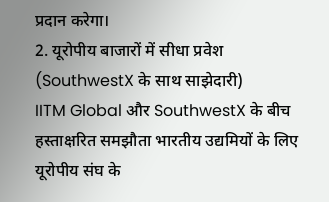प्रदान करेगा।
2. यूरोपीय बाजारों में सीधा प्रवेश (SouthwestX के साथ साझेदारी)
IITM Global और SouthwestX के बीच हस्ताक्षरित समझौता भारतीय उद्यमियों के लिए यूरोपीय संघ के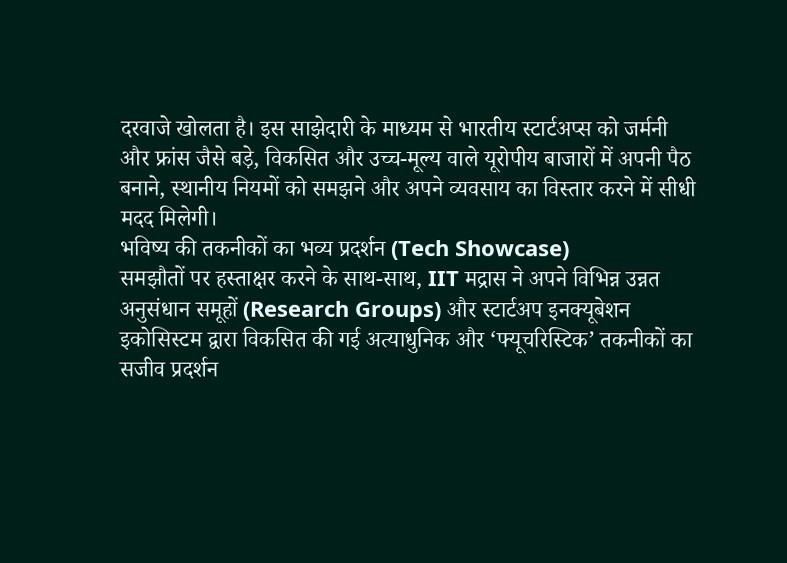दरवाजे खोलता है। इस साझेदारी के माध्यम से भारतीय स्टार्टअप्स को जर्मनी और फ्रांस जैसे बड़े, विकसित और उच्च-मूल्य वाले यूरोपीय बाजारों में अपनी पैठ बनाने, स्थानीय नियमों को समझने और अपने व्यवसाय का विस्तार करने में सीधी मदद मिलेगी।
भविष्य की तकनीकों का भव्य प्रदर्शन (Tech Showcase)
समझौतों पर हस्ताक्षर करने के साथ-साथ, IIT मद्रास ने अपने विभिन्न उन्नत अनुसंधान समूहों (Research Groups) और स्टार्टअप इनक्यूबेशन इकोसिस्टम द्वारा विकसित की गई अत्याधुनिक और ‘फ्यूचरिस्टिक’ तकनीकों का सजीव प्रदर्शन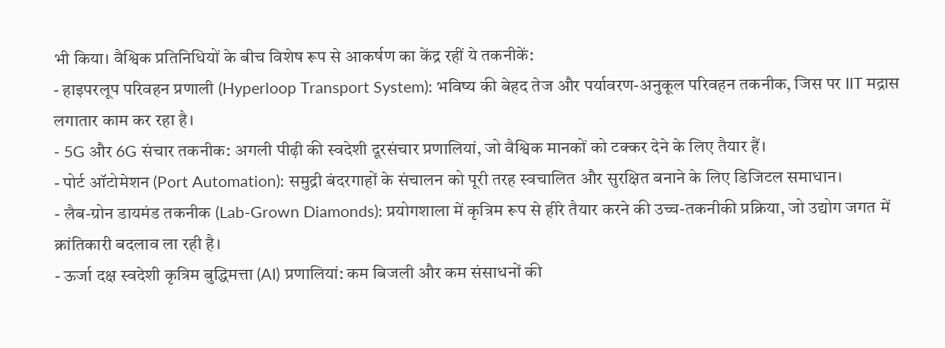भी किया। वैश्विक प्रतिनिधियों के बीच विशेष रूप से आकर्षण का केंद्र रहीं ये तकनीकें:
- हाइपरलूप परिवहन प्रणाली (Hyperloop Transport System): भविष्य की बेहद तेज और पर्यावरण-अनुकूल परिवहन तकनीक, जिस पर IIT मद्रास लगातार काम कर रहा है।
- 5G और 6G संचार तकनीक: अगली पीढ़ी की स्वदेशी दूरसंचार प्रणालियां, जो वैश्विक मानकों को टक्कर देने के लिए तैयार हैं।
- पोर्ट ऑटोमेशन (Port Automation): समुद्री बंदरगाहों के संचालन को पूरी तरह स्वचालित और सुरक्षित बनाने के लिए डिजिटल समाधान।
- लैब-ग्रोन डायमंड तकनीक (Lab-Grown Diamonds): प्रयोगशाला में कृत्रिम रूप से हीरे तैयार करने की उच्च-तकनीकी प्रक्रिया, जो उद्योग जगत में क्रांतिकारी बदलाव ला रही है।
- ऊर्जा दक्ष स्वदेशी कृत्रिम बुद्धिमत्ता (AI) प्रणालियां: कम बिजली और कम संसाधनों की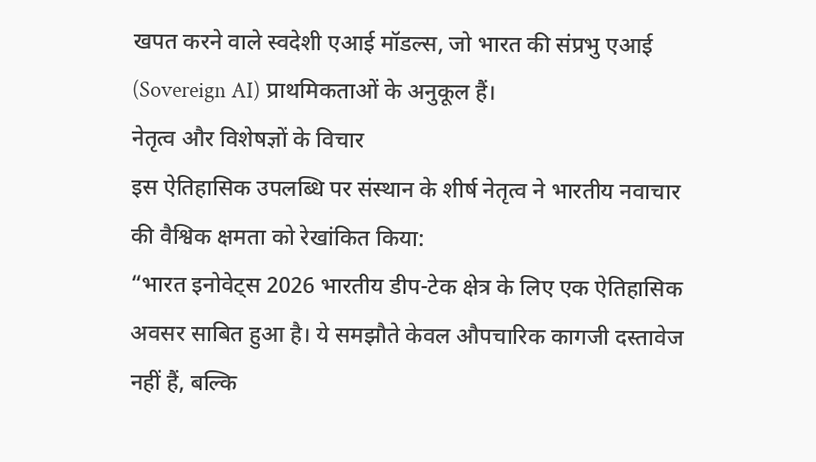खपत करने वाले स्वदेशी एआई मॉडल्स, जो भारत की संप्रभु एआई (Sovereign AI) प्राथमिकताओं के अनुकूल हैं।
नेतृत्व और विशेषज्ञों के विचार
इस ऐतिहासिक उपलब्धि पर संस्थान के शीर्ष नेतृत्व ने भारतीय नवाचार की वैश्विक क्षमता को रेखांकित किया:
“भारत इनोवेट्स 2026 भारतीय डीप-टेक क्षेत्र के लिए एक ऐतिहासिक अवसर साबित हुआ है। ये समझौते केवल औपचारिक कागजी दस्तावेज नहीं हैं, बल्कि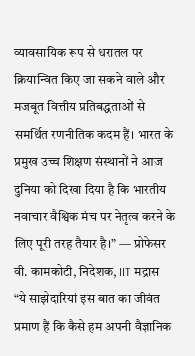व्यावसायिक रूप से धरातल पर क्रियान्वित किए जा सकने वाले और मजबूत वित्तीय प्रतिबद्धताओं से समर्थित रणनीतिक कदम हैं। भारत के प्रमुख उच्च शिक्षण संस्थानों ने आज दुनिया को दिखा दिया है कि भारतीय नवाचार वैश्विक मंच पर नेतृत्व करने के लिए पूरी तरह तैयार है।” — प्रोफेसर वी. कामकोटी, निदेशक, IIT मद्रास
“ये साझेदारियां इस बात का जीवंत प्रमाण हैं कि कैसे हम अपनी वैज्ञानिक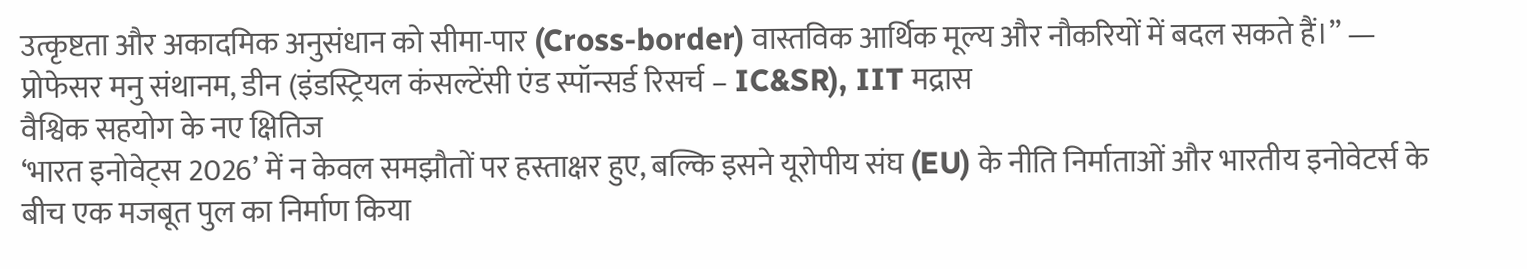उत्कृष्टता और अकादमिक अनुसंधान को सीमा-पार (Cross-border) वास्तविक आर्थिक मूल्य और नौकरियों में बदल सकते हैं।” — प्रोफेसर मनु संथानम, डीन (इंडस्ट्रियल कंसल्टेंसी एंड स्पॉन्सर्ड रिसर्च – IC&SR), IIT मद्रास
वैश्विक सहयोग के नए क्षितिज
‘भारत इनोवेट्स 2026’ में न केवल समझौतों पर हस्ताक्षर हुए, बल्कि इसने यूरोपीय संघ (EU) के नीति निर्माताओं और भारतीय इनोवेटर्स के बीच एक मजबूत पुल का निर्माण किया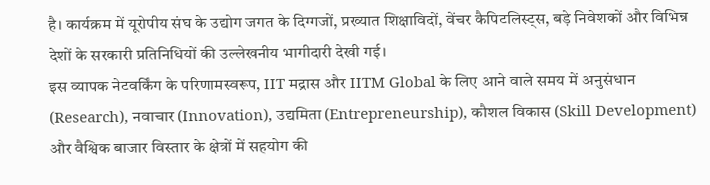है। कार्यक्रम में यूरोपीय संघ के उद्योग जगत के दिग्गजों, प्रख्यात शिक्षाविदों, वेंचर कैपिटलिस्ट्स, बड़े निवेशकों और विभिन्न देशों के सरकारी प्रतिनिधियों की उल्लेखनीय भागीदारी देखी गई।
इस व्यापक नेटवर्किंग के परिणामस्वरूप, IIT मद्रास और IITM Global के लिए आने वाले समय में अनुसंधान (Research), नवाचार (Innovation), उद्यमिता (Entrepreneurship), कौशल विकास (Skill Development) और वैश्विक बाजार विस्तार के क्षेत्रों में सहयोग की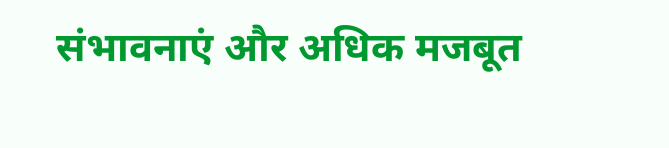संभावनाएं और अधिक मजबूत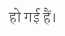हो गई हैं।